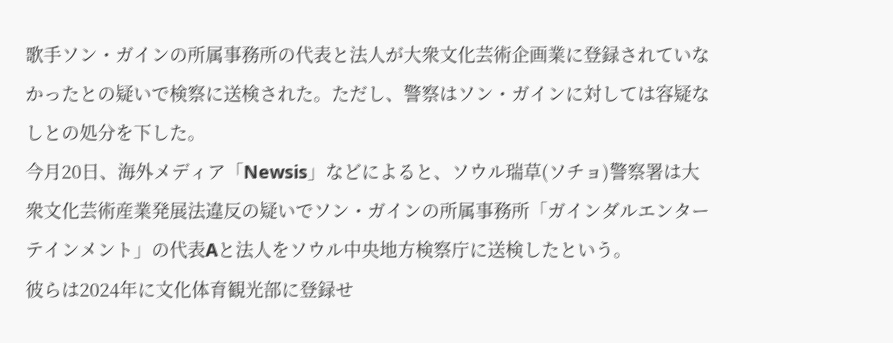歌手ソン・ガインの所属事務所の代表と法人が大衆文化芸術企画業に登録されていなかったとの疑いで検察に送検された。ただし、警察はソン・ガインに対しては容疑なしとの処分を下した。
今月20日、海外メディア「Newsis」などによると、ソウル瑞草(ソチョ)警察署は大衆文化芸術産業発展法違反の疑いでソン・ガインの所属事務所「ガインダルエンターテインメント」の代表Aと法人をソウル中央地方検察庁に送検したという。
彼らは2024年に文化体育観光部に登録せ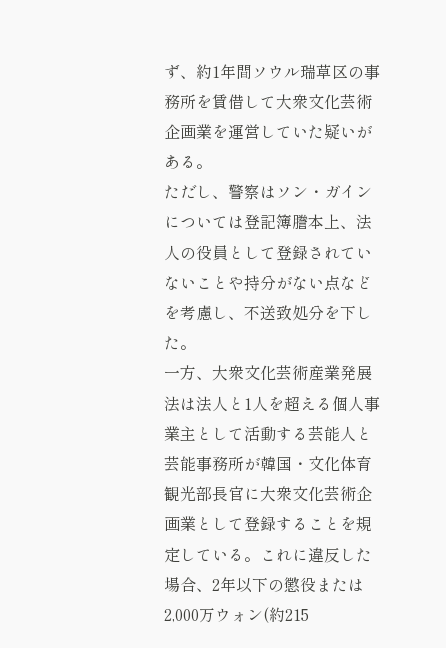ず、約1年間ソウル瑞草区の事務所を賃借して大衆文化芸術企画業を運営していた疑いがある。
ただし、警察はソン・ガインについては登記簿謄本上、法人の役員として登録されていないことや持分がない点などを考慮し、不送致処分を下した。
一方、大衆文化芸術産業発展法は法人と1人を超える個人事業主として活動する芸能人と芸能事務所が韓国・文化体育観光部長官に大衆文化芸術企画業として登録することを規定している。これに違反した場合、2年以下の懲役または2,000万ウォン(約215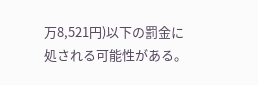万8,521円)以下の罰金に処される可能性がある。